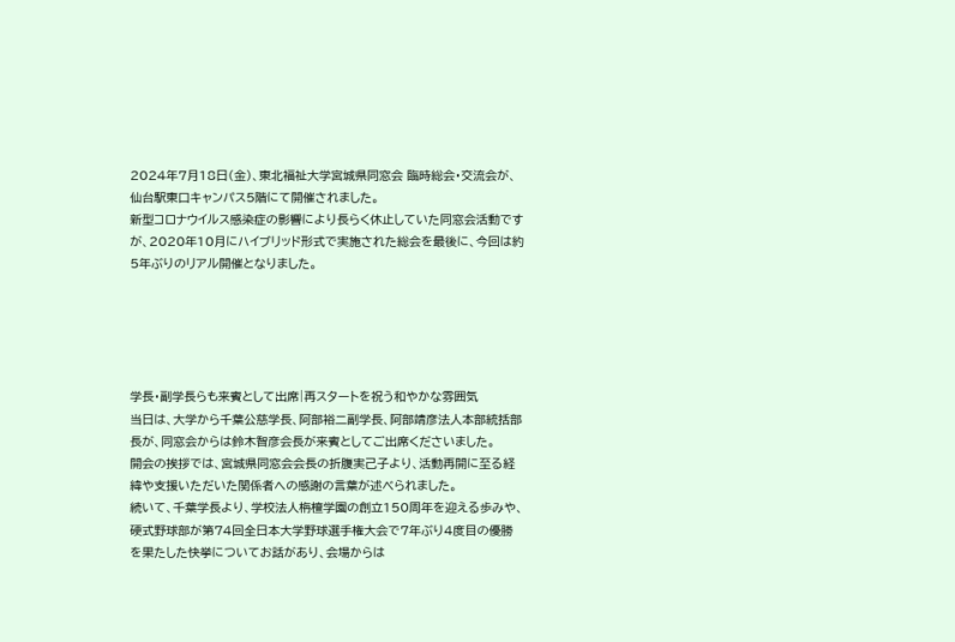2024年7月18日(金)、東北福祉大学宮城県同窓会 臨時総会・交流会が、仙台駅東口キャンパス5階にて開催されました。
新型コロナウイルス感染症の影響により長らく休止していた同窓会活動ですが、2020年10月にハイブリッド形式で実施された総会を最後に、今回は約5年ぶりのリアル開催となりました。





学長・副学長らも来賓として出席|再スタートを祝う和やかな雰囲気
当日は、大学から千葉公慈学長、阿部裕二副学長、阿部靖彦法人本部統括部長が、同窓会からは鈴木智彦会長が来賓としてご出席くださいました。
開会の挨拶では、宮城県同窓会会長の折腹実己子より、活動再開に至る経緯や支援いただいた関係者への感謝の言葉が述べられました。
続いて、千葉学長より、学校法人栴檀学園の創立150周年を迎える歩みや、硬式野球部が第74回全日本大学野球選手権大会で7年ぶり4度目の優勝を果たした快挙についてお話があり、会場からは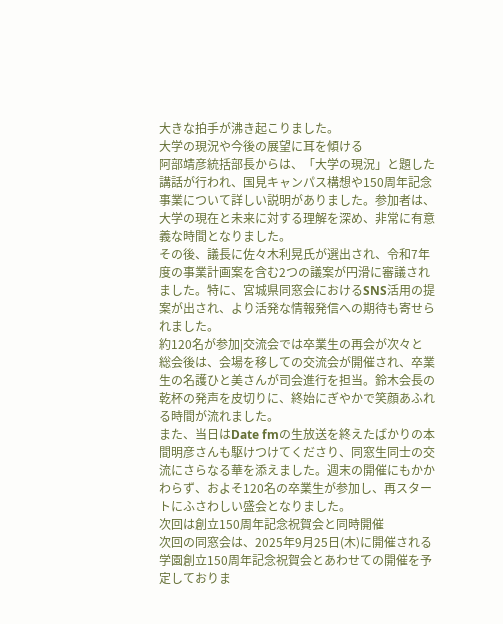大きな拍手が沸き起こりました。
大学の現況や今後の展望に耳を傾ける
阿部靖彦統括部長からは、「大学の現況」と題した講話が行われ、国見キャンパス構想や150周年記念事業について詳しい説明がありました。参加者は、大学の現在と未来に対する理解を深め、非常に有意義な時間となりました。
その後、議長に佐々木利晃氏が選出され、令和7年度の事業計画案を含む2つの議案が円滑に審議されました。特に、宮城県同窓会におけるSNS活用の提案が出され、より活発な情報発信への期待も寄せられました。
約120名が参加|交流会では卒業生の再会が次々と
総会後は、会場を移しての交流会が開催され、卒業生の名護ひと美さんが司会進行を担当。鈴木会長の乾杯の発声を皮切りに、終始にぎやかで笑顔あふれる時間が流れました。
また、当日はDate fmの生放送を終えたばかりの本間明彦さんも駆けつけてくださり、同窓生同士の交流にさらなる華を添えました。週末の開催にもかかわらず、およそ120名の卒業生が参加し、再スタートにふさわしい盛会となりました。
次回は創立150周年記念祝賀会と同時開催
次回の同窓会は、2025年9月25日(木)に開催される学園創立150周年記念祝賀会とあわせての開催を予定しておりま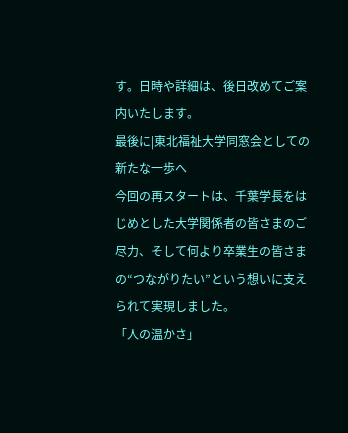す。日時や詳細は、後日改めてご案内いたします。
最後に|東北福祉大学同窓会としての新たな一歩へ
今回の再スタートは、千葉学長をはじめとした大学関係者の皆さまのご尽力、そして何より卒業生の皆さまの“つながりたい”という想いに支えられて実現しました。
「人の温かさ」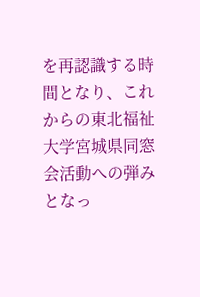を再認識する時間となり、これからの東北福祉大学宮城県同窓会活動への弾みとなっ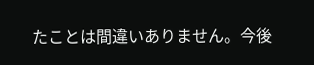たことは間違いありません。今後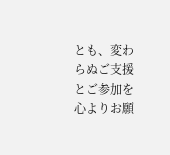とも、変わらぬご支援とご参加を心よりお願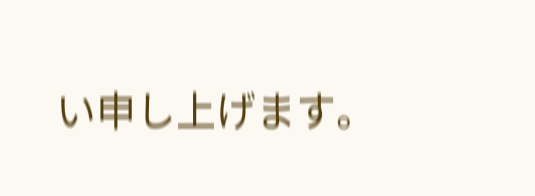い申し上げます。